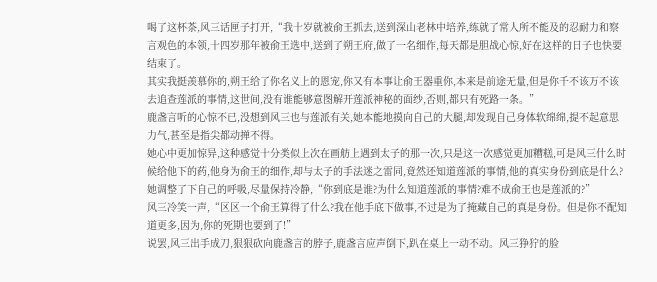喝了这杯茶,风三话匣子打开,“我十岁就被俞王抓去,送到深山老林中培养,练就了常人所不能及的忍耐力和察言观色的本领,十四岁那年被俞王选中,送到了朔王府,做了一名细作,每天都是胆战心惊,好在这样的日子也快要结束了。
其实我挺羡慕你的,朔王给了你名义上的恩宠,你又有本事让俞王器重你,本来是前途无量,但是你千不该万不该去追查莲派的事情,这世间,没有谁能够意图解开莲派神秘的面纱,否则,都只有死路一条。”
鹿盏言听的心惊不已,没想到风三也与莲派有关,她本能地摸向自己的大腿,却发现自己身体软绵绵,提不起意思力气,甚至是指尖都动掸不得。
她心中更加惊异,这种感觉十分类似上次在画舫上遇到太子的那一次,只是这一次感觉更加糟糕,可是风三什么时候给他下的药,他身为俞王的细作,却与太子的手法迷之雷同,竟然还知道莲派的事情,他的真实身份到底是什么?
她调整了下自己的呼吸,尽量保持冷静,“你到底是谁?为什么知道莲派的事情?难不成俞王也是莲派的?”
风三冷笑一声,“区区一个俞王算得了什么?我在他手底下做事,不过是为了掩藏自己的真是身份。但是你不配知道更多,因为,你的死期也要到了!”
说罢,风三出手成刀,狠狠砍向鹿盏言的脖子,鹿盏言应声倒下,趴在桌上一动不动。风三狰狞的脸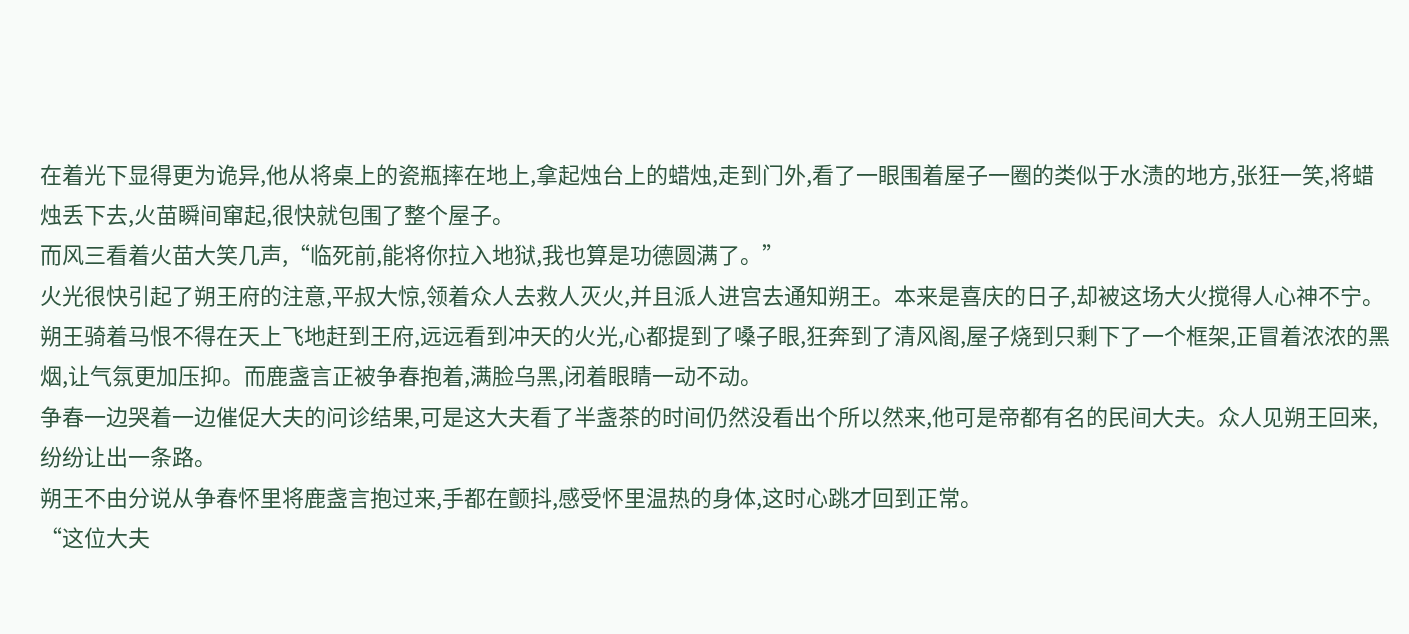在着光下显得更为诡异,他从将桌上的瓷瓶摔在地上,拿起烛台上的蜡烛,走到门外,看了一眼围着屋子一圈的类似于水渍的地方,张狂一笑,将蜡烛丢下去,火苗瞬间窜起,很快就包围了整个屋子。
而风三看着火苗大笑几声,“临死前,能将你拉入地狱,我也算是功德圆满了。”
火光很快引起了朔王府的注意,平叔大惊,领着众人去救人灭火,并且派人进宫去通知朔王。本来是喜庆的日子,却被这场大火搅得人心神不宁。
朔王骑着马恨不得在天上飞地赶到王府,远远看到冲天的火光,心都提到了嗓子眼,狂奔到了清风阁,屋子烧到只剩下了一个框架,正冒着浓浓的黑烟,让气氛更加压抑。而鹿盏言正被争春抱着,满脸乌黑,闭着眼睛一动不动。
争春一边哭着一边催促大夫的问诊结果,可是这大夫看了半盏茶的时间仍然没看出个所以然来,他可是帝都有名的民间大夫。众人见朔王回来,纷纷让出一条路。
朔王不由分说从争春怀里将鹿盏言抱过来,手都在颤抖,感受怀里温热的身体,这时心跳才回到正常。
“这位大夫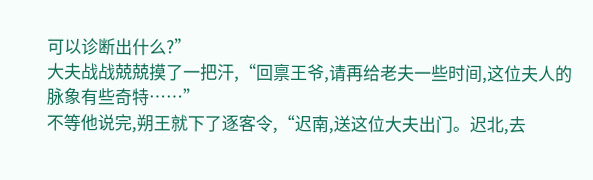可以诊断出什么?”
大夫战战兢兢摸了一把汗,“回禀王爷,请再给老夫一些时间,这位夫人的脉象有些奇特……”
不等他说完,朔王就下了逐客令,“迟南,送这位大夫出门。迟北,去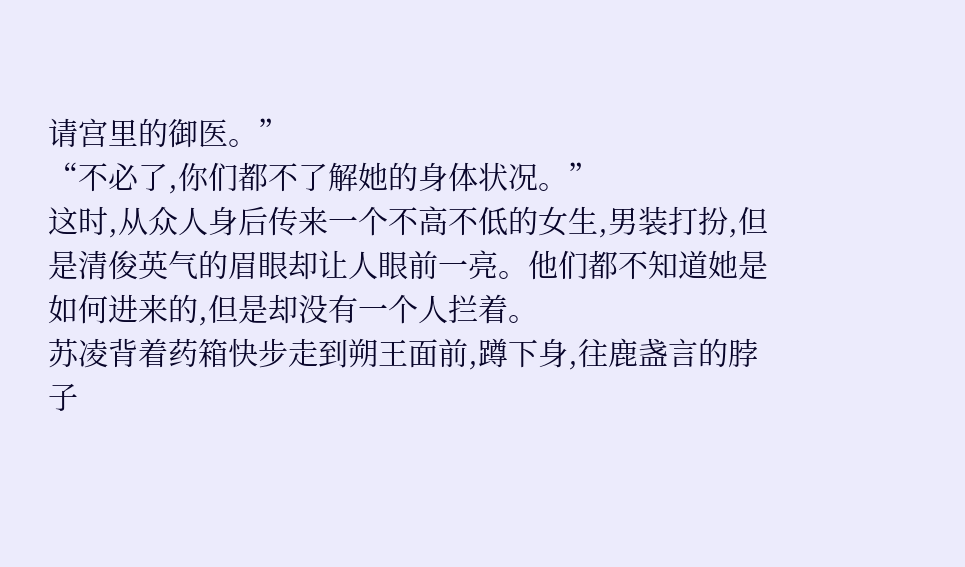请宫里的御医。”
“不必了,你们都不了解她的身体状况。”
这时,从众人身后传来一个不高不低的女生,男装打扮,但是清俊英气的眉眼却让人眼前一亮。他们都不知道她是如何进来的,但是却没有一个人拦着。
苏凌背着药箱快步走到朔王面前,蹲下身,往鹿盏言的脖子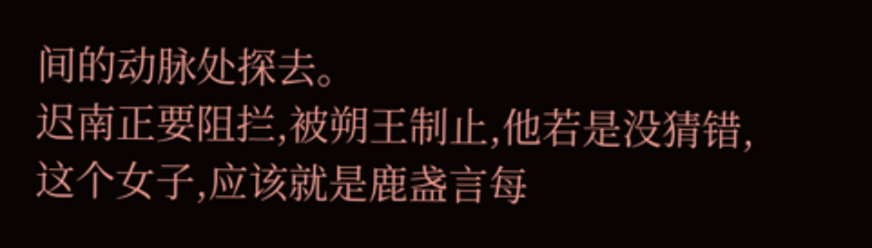间的动脉处探去。
迟南正要阻拦,被朔王制止,他若是没猜错,这个女子,应该就是鹿盏言每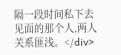隔一段时间私下去见面的那个人,两人关系匪浅。</div>